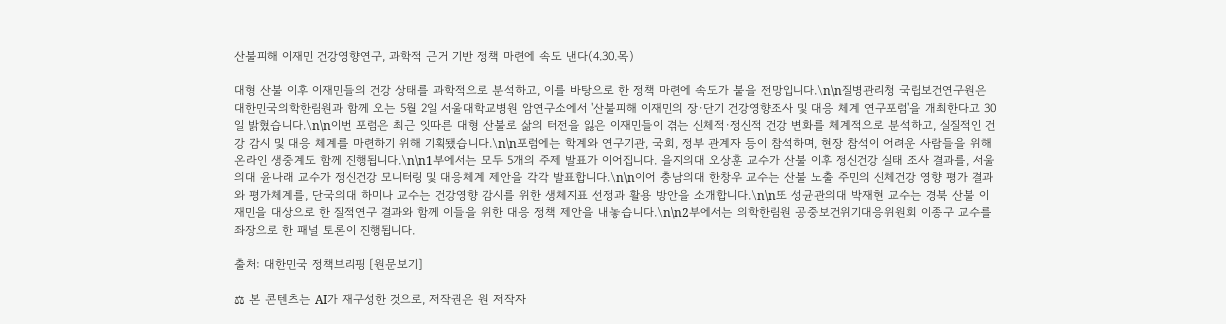산불피해 이재민 건강영향연구, 과학적 근거 기반 정책 마련에 속도 낸다(4.30.목)

대형 산불 이후 이재민들의 건강 상태를 과학적으로 분석하고, 이를 바탕으로 한 정책 마련에 속도가 붙을 전망입니다.\n\n질병관리청 국립보건연구원은 대한민국의학한림원과 함께 오는 5월 2일 서울대학교병원 암연구소에서 '산불피해 이재민의 장·단기 건강영향조사 및 대응 체계 연구포럼'을 개최한다고 30일 밝혔습니다.\n\n이번 포럼은 최근 잇따른 대형 산불로 삶의 터전을 잃은 이재민들이 겪는 신체적·정신적 건강 변화를 체계적으로 분석하고, 실질적인 건강 감시 및 대응 체계를 마련하기 위해 기획됐습니다.\n\n포럼에는 학계와 연구기관, 국회, 정부 관계자 등이 참석하며, 현장 참석이 어려운 사람들을 위해 온라인 생중계도 함께 진행됩니다.\n\n1부에서는 모두 5개의 주제 발표가 이어집니다. 을지의대 오상훈 교수가 산불 이후 정신건강 실태 조사 결과를, 서울의대 윤나래 교수가 정신건강 모니터링 및 대응체계 제안을 각각 발표합니다.\n\n이어 충남의대 한창우 교수는 산불 노출 주민의 신체건강 영향 평가 결과와 평가체계를, 단국의대 하미나 교수는 건강영향 감시를 위한 생체지표 선정과 활용 방안을 소개합니다.\n\n또 성균관의대 박재현 교수는 경북 산불 이재민을 대상으로 한 질적연구 결과와 함께 이들을 위한 대응 정책 제안을 내놓습니다.\n\n2부에서는 의학한림원 공중보건위기대응위원회 이종구 교수를 좌장으로 한 패널 토론이 진행됩니다.

출처: 대한민국 정책브리핑 [원문보기]

⚖ 본 콘텐츠는 AI가 재구성한 것으로, 저작권은 원 저작자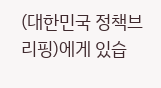(대한민국 정책브리핑)에게 있습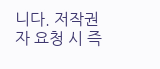니다. 저작권자 요청 시 즉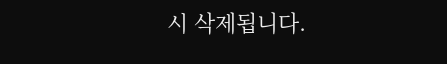시 삭제됩니다.